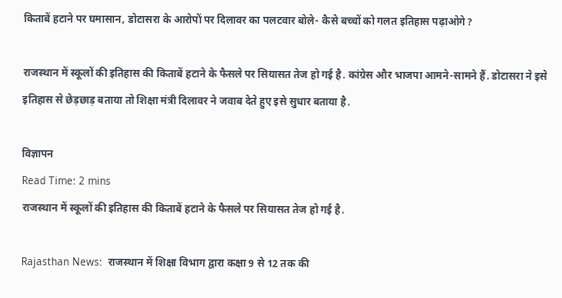किताबें हटाने पर घमासान, डोटासरा के आरोपों पर दिलावर का पलटवार बोले- कैसे बच्चों को गलत इतिहास पढ़ाओगे?

राजस्थान में स्कूलों की इतिहास की किताबें हटाने के फैसले पर सियासत तेज हो गई है. कांग्रेस और भाजपा आमने-सामने हैं. डोटासरा ने इसे इतिहास से छेड़छाड़ बताया तो शिक्षा मंत्री दिलावर ने जवाब देते हुए इसे सुधार बताया है.

विज्ञापन
Read Time: 2 mins
राजस्थान में स्कूलों की इतिहास की किताबें हटाने के फैसले पर सियासत तेज हो गई है.

Rajasthan News:  राजस्थान में शिक्षा विभाग द्वारा कक्षा 9 से 12 तक की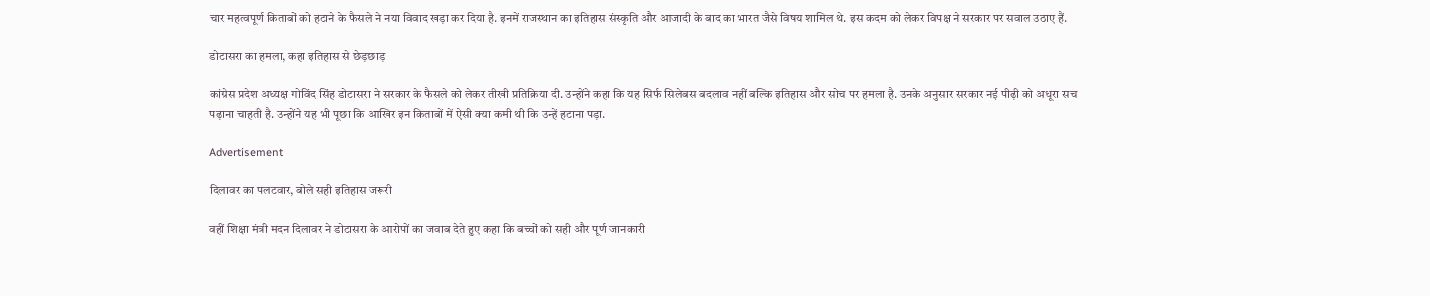चार महत्वपूर्ण किताबों को हटाने के फैसले ने नया विवाद खड़ा कर दिया है. इनमें राजस्थान का इतिहास संस्कृति और आजादी के बाद का भारत जैसे विषय शामिल थे. इस कदम को लेकर विपक्ष ने सरकार पर सवाल उठाए हैं.

डोटासरा का हमला, कहा इतिहास से छेड़छाड़

कांग्रेस प्रदेश अध्यक्ष गोविंद सिंह डोटासरा ने सरकार के फैसले को लेकर तीखी प्रतिक्रिया दी. उन्होंने कहा कि यह सिर्फ सिलेबस बदलाव नहीं बल्कि इतिहास और सोच पर हमला है. उनके अनुसार सरकार नई पीढ़ी को अधूरा सच पढ़ाना चाहती है. उन्होंने यह भी पूछा कि आखिर इन किताबों में ऐसी क्या कमी थी कि उन्हें हटाना पड़ा.

Advertisement

दिलावर का पलटवार, बोले सही इतिहास जरूरी

वहीं शिक्षा मंत्री मदन दिलावर ने डोटासरा के आरोपों का जवाब देते हुए कहा कि बच्चों को सही और पूर्ण जानकारी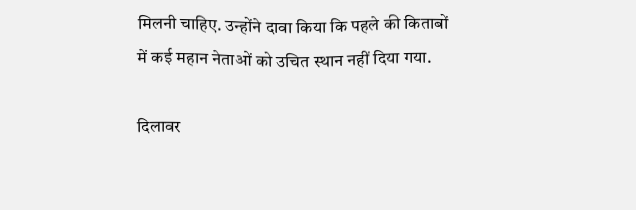मिलनी चाहिए. उन्होंने दावा किया कि पहले की किताबों में कई महान नेताओं को उचित स्थान नहीं दिया गया.

दिलावर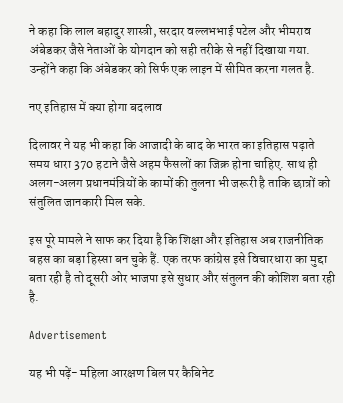ने कहा कि लाल बहादुर शास्त्री, सरदार वल्लभभाई पटेल और भीमराव अंबेडकर जैसे नेताओं के योगदान को सही तरीके से नहीं दिखाया गया. उन्होंने कहा कि अंबेडकर को सिर्फ एक लाइन में सीमित करना गलत है.

नए इतिहास में क्या होगा बदलाव

दिलावर ने यह भी कहा कि आजादी के बाद के भारत का इतिहास पढ़ाते समय धारा 370 हटाने जैसे अहम फैसलों का जिक्र होना चाहिए. साथ ही अलग-अलग प्रधानमंत्रियों के कामों की तुलना भी जरूरी है ताकि छात्रों को संतुलित जानकारी मिल सके.

इस पूरे मामले ने साफ कर दिया है कि शिक्षा और इतिहास अब राजनीतिक बहस का बड़ा हिस्सा बन चुके हैं. एक तरफ कांग्रेस इसे विचारधारा का मुद्दा बता रही है तो दूसरी ओर भाजपा इसे सुधार और संतुलन की कोशिश बता रही है.

Advertisement

यह भी पढ़ें- महिला आरक्षण बिल पर कैबिनेट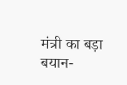मंत्री का बड़ा बयान-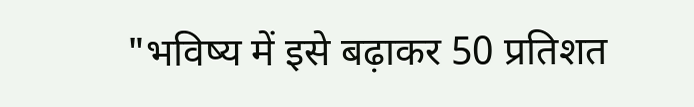"भविष्य में इसे बढ़ाकर 50 प्रतिशत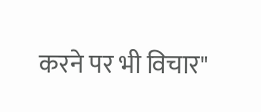करने पर भी विचार"